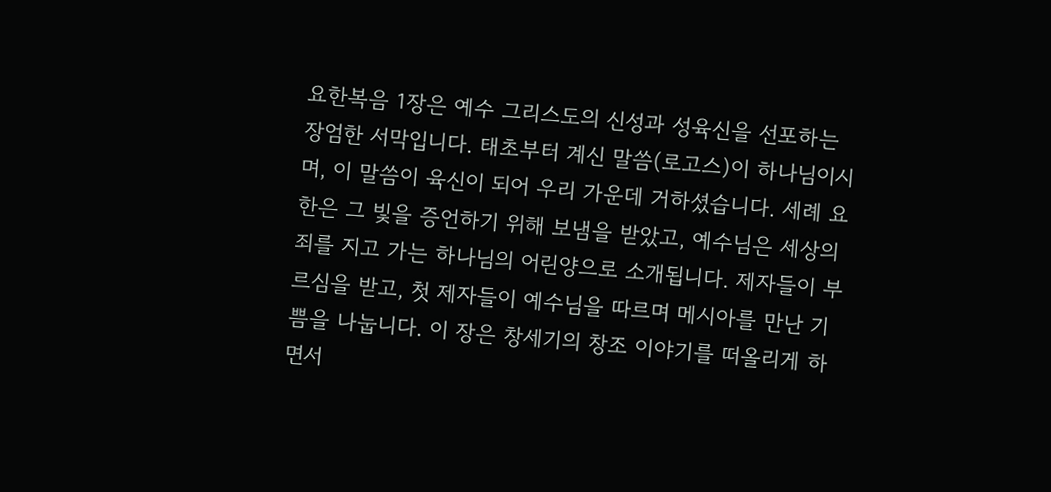요한복음 1장은 예수 그리스도의 신성과 성육신을 선포하는 장엄한 서막입니다. 태초부터 계신 말씀(로고스)이 하나님이시며, 이 말씀이 육신이 되어 우리 가운데 거하셨습니다. 세례 요한은 그 빛을 증언하기 위해 보냄을 받았고, 예수님은 세상의 죄를 지고 가는 하나님의 어린양으로 소개됩니다. 제자들이 부르심을 받고, 첫 제자들이 예수님을 따르며 메시아를 만난 기쁨을 나눕니다. 이 장은 창세기의 창조 이야기를 떠올리게 하면서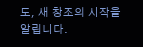도, 새 창조의 시작을 알립니다.